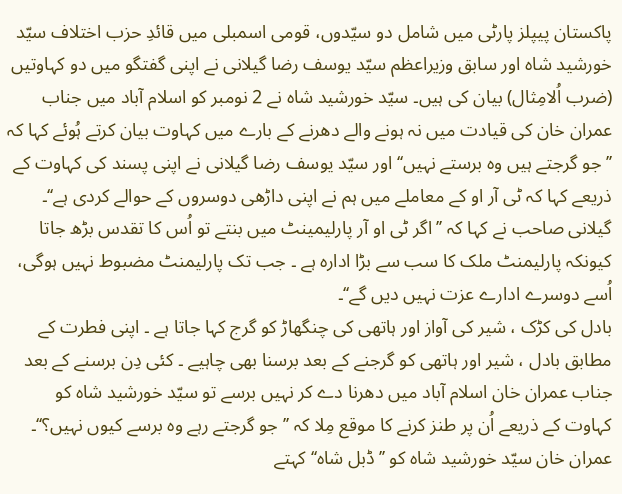پاکستان پیپلز پارٹی میں شامل دو سیّدوں، قومی اسمبلی میں قائدِ حزب اختلاف سیّد خورشید شاہ اور سابق وزیراعظم سیّد یوسف رضا گیلانی نے اپنی گفتگو میں دو کہاوتیں (ضرب اُلامِثال) بیان کی ہیں۔ سیّد خورشید شاہ نے 2 نومبر کو اسلام آباد میں جناب عمران خان کی قیادت میں نہ ہونے والے دھرنے کے بارے میں کہاوت بیان کرتے ہُوئے کہا کہ ’’جو گرجتے ہیں وہ برستے نہیں‘‘ اور سیّد یوسف رضا گیلانی نے اپنی پسند کی کہاوت کے ذریعے کہا کہ ٹی آر او کے معاملے میں ہم نے اپنی داڑھی دوسروں کے حوالے کردی ہے‘‘۔ گیلانی صاحب نے کہا کہ ’’اگر ٹی او آر پارلیمینٹ میں بنتے تو اُس کا تقدس بڑھ جاتا کیونکہ پارلیمنٹ ملک کا سب سے بڑا ادارہ ہے ۔ جب تک پارلیمنٹ مضبوط نہیں ہوگی، اُسے دوسرے ادارے عزت نہیں دیں گے‘‘۔
بادل کی کڑک ، شیر کی آواز اور ہاتھی کی چنگھاڑ کو گرج کہا جاتا ہے ۔ اپنی فطرت کے مطابق بادل ، شیر اور ہاتھی کو گرجنے کے بعد برسنا بھی چاہیے ۔ کئی دِن برسنے کے بعد جناب عمران خان اسلام آباد میں دھرنا دے کر نہیں برسے تو سیّد خورشید شاہ کو کہاوت کے ذریعے اُن پر طنز کرنے کا موقع مِلا کہ ’’جو گرجتے رہے وہ برسے کیوں نہیں؟‘‘۔ عمران خان سیّد خورشید شاہ کو ’’ڈبل شاہ‘‘ کہتے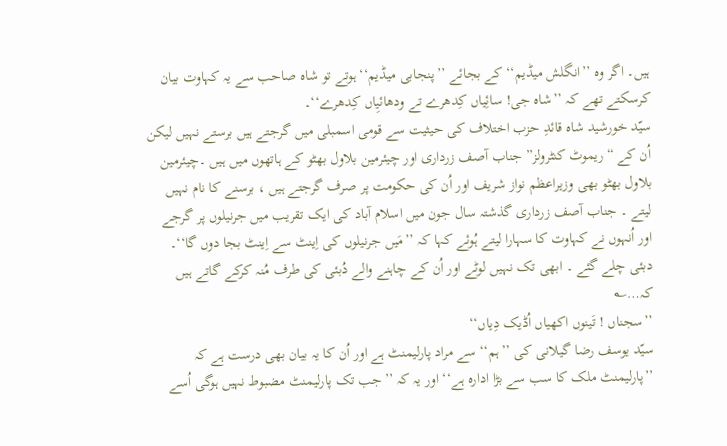ہیں۔ اگر وہ ’’انگلش میڈیم‘‘ کے بجائے ’’پنجابی میڈیم‘‘ ہوتے تو شاہ صاحب سے یہ کہاوت بیان کرسکتے تھے کہ ’’شاہ جی! سائِیاں کِدھرے تے ودھائیِاں کِدھرے‘‘۔
سیّد خورشید شاہ قائدِ حزب اختلاف کی حیثیت سے قومی اسمبلی میں گرجتے ہیں برستے نہیں لیکن اُن کے “ریموٹ کنٹرولز” جناب آصف زرداری اور چیئرمین بلاول بھٹو کے ہاتھوں میں ہیں ۔چیئرمین بلاول بھٹو بھی وزیراعظم نواز شریف اور اُن کی حکومت پر صرف گرجتے ہیں ، برسنے کا نام نہیں لیتے ۔ جناب آصف زرداری گذشتہ سال جون میں اسلام آباد کی ایک تقریب میں جرنیلوں پر گرجے اور اُنہوں نے کہاوت کا سہارا لیتے ہُوئے کہا کہ ’’مَیں جرنیلوں کی اِینٹ سے اِینٹ بجا دوں گا‘‘۔ دبئی چلے گئے ۔ ابھی تک نہیں لوٹے اور اُن کے چاہنے والے دُبئی کی طرف مُنہ کرکے گاتے ہیں کہ…؎
’’سجناں ! تَینوں اکھیاں اُڈیک دِیاں‘‘
سیّد یوسف رضا گیلانی کی ’’ہم‘‘ سے مراد پارلیمنٹ ہے اور اُن کا یہ بیان بھی درست ہے کہ ’’پارلیمنٹ ملک کا سب سے بڑا ادارہ ہے‘‘ اور یہ کہ ’’جب تک پارلیمنٹ مضبوط نہیں ہوگی اُسے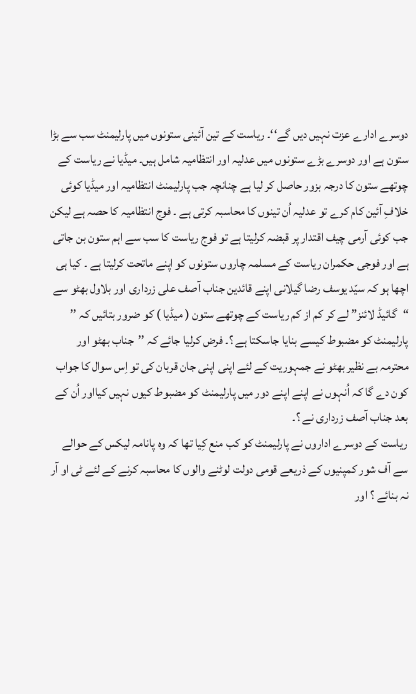دوسرے ادارے عزت نہیں دیں گے‘‘۔ ریاست کے تین آئینی ستونوں میں پارلیمنٹ سب سے بڑا ستون ہے اور دوسرے بڑے ستونوں میں عدلیہ اور انتظامیہ شامل ہیں۔ میڈیا نے ریاست کے چوتھے ستون کا درجہ بزور حاصل کر لیا ہے چنانچہ جب پارلیمنٹ انتظامیہ اور میڈیا کوئی خلافِ آئین کام کرے تو عدلیہ اُن تینوں کا محاسبہ کرتی ہے ۔ فوج انتظامیہ کا حصہ ہے لیکن جب کوئی آرمی چیف اقتدار پر قبضہ کرلیتا ہے تو فوج ریاست کا سب سے اہم ستون بن جاتی ہے اور فوجی حکمران ریاست کے مسلمہ چاروں ستونوں کو اپنے ماتحت کرلیتا ہے ۔ کیا ہی اچھا ہو کہ سیّد یوسف رضا گیلانی اپنے قائدین جناب آصف علی زرداری اور بلاول بھٹو سے “گائیڈ لائنز” لے کر کم از کم ریاست کے چوتھے ستون ( میڈیا ) کو ضرور بتائیں کہ ’’ پارلیمنٹ کو مضبوط کیسے بنایا جاسکتا ہے ؟۔ فرض کرلیا جائے کہ ’’جناب بھٹو اور محترمہ بے نظیر بھٹو نے جمہوریت کے لئے اپنی اپنی جان قربان کی تو اِس سوال کا جواب کون دے گا کہ اُنہوں نے اپنے اپنے دور میں پارلیمنٹ کو مضبوط کیوں نہیں کیااور اُن کے بعد جناب آصف زرداری نے ؟۔
ریاست کے دوسرے اداروں نے پارلیمنٹ کو کب منع کِیا تھا کہ وہ پانامہ لیکس کے حوالے سے آف شور کمپنیوں کے ذریعے قومی دولت لوٹنے والوں کا محاسبہ کرنے کے لئے ٹی او آر نہ بنائے ؟ اور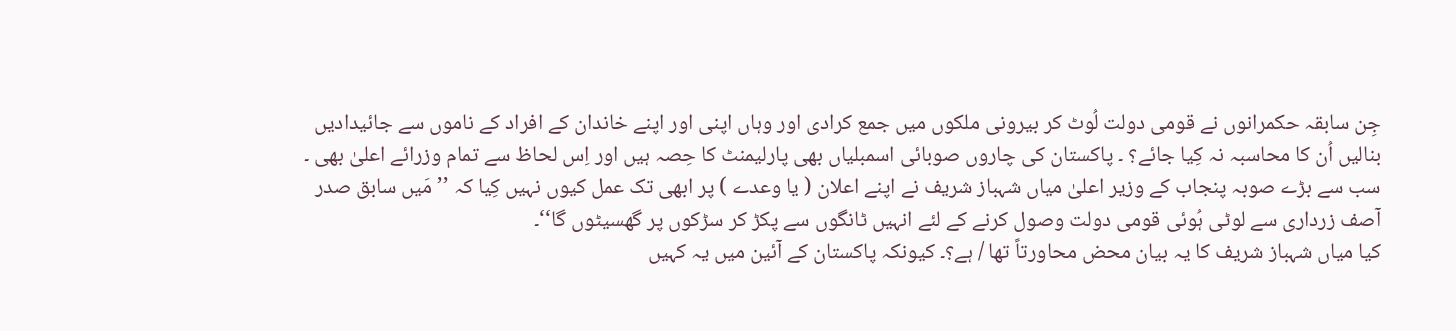جِن سابقہ حکمرانوں نے قومی دولت لُوٹ کر بیرونی ملکوں میں جمع کرادی اور وہاں اپنی اور اپنے خاندان کے افراد کے ناموں سے جائیدادیں بنالیں اُن کا محاسبہ نہ کِیا جائے؟ ۔ پاکستان کی چاروں صوبائی اسمبلیاں بھی پارلیمنٹ کا حِصہ ہیں اور اِس لحاظ سے تمام وزرائے اعلیٰ بھی ۔ سب سے بڑے صوبہ پنجاب کے وزیر اعلیٰ میاں شہباز شریف نے اپنے اعلان ( یا وعدے ) پر ابھی تک عمل کیوں نہیں کِیا کہ ’’ مَیں سابق صدر آصف زرداری سے لوٹی ہُوئی قومی دولت وصول کرنے کے لئے انہیں ٹانگوں سے پکڑ کر سڑکوں پر گھسیٹوں گا‘‘۔
کیا میاں شہباز شریف کا یہ بیان محض محاورتاً تھا / ہے؟۔ کیونکہ پاکستان کے آئین میں یہ کہیں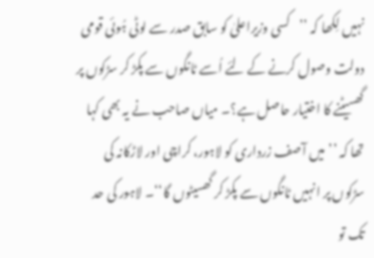نہیں لِکھا کہ ’’کسی وزیراعلیٰ کو سابق صدر سے لوٹی ہُوئی قومی دولت وصول کرنے کے لئے اُسے ٹانگوں سے پکڑ کر سڑکوں پر گھسیٹنے کا اختیار حاصل ہے؟۔ میاں صاحب نے یہ بھی کہا تھا کہ ’’میں آصف زرداری کو لاہور، کراچی اور لاڑکانہ کی سڑکوں پر انہیں ٹانگوں سے پکڑ کر گھسیٹوں گا‘‘۔ لاہور کی حد تک تو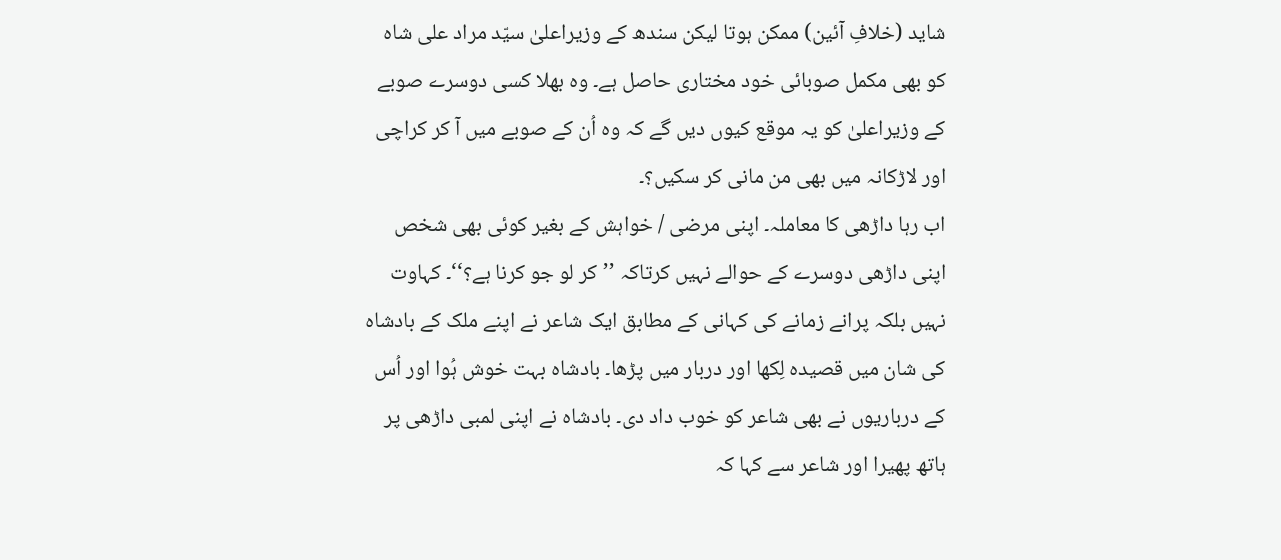شاید (خلافِ آئین) ممکن ہوتا لیکن سندھ کے وزیراعلیٰ سیّد مراد علی شاہ کو بھی مکمل صوبائی خود مختاری حاصل ہے۔ وہ بھلا کسی دوسرے صوبے کے وزیراعلیٰ کو یہ موقع کیوں دیں گے کہ وہ اُن کے صوبے میں آ کر کراچی اور لاڑکانہ میں بھی من مانی کر سکیں؟۔
اب رہا داڑھی کا معاملہ۔ اپنی مرضی / خواہش کے بغیر کوئی بھی شخص اپنی داڑھی دوسرے کے حوالے نہیں کرتاکہ ’’کر لو جو کرنا ہے؟‘‘۔ کہاوت نہیں بلکہ پرانے زمانے کی کہانی کے مطابق ایک شاعر نے اپنے ملک کے بادشاہ کی شان میں قصیدہ لِکھا اور دربار میں پڑھا۔ بادشاہ بہت خوش ہُوا اور اُس کے درباریوں نے بھی شاعر کو خوب داد دی۔ بادشاہ نے اپنی لمبی داڑھی پر ہاتھ پھیرا اور شاعر سے کہا کہ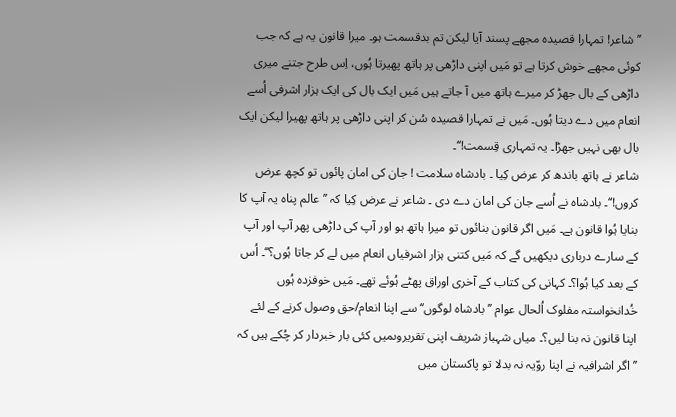’’شاعر! تمہارا قصیدہ مجھے پسند آیا لیکن تم بدقسمت ہو۔ میرا قانون یہ ہے کہ جب کوئی مجھے خوش کرتا ہے تو مَیں اپنی داڑھی پر ہاتھ پھیرتا ہُوں، اِس طرح جتنے میری داڑھی کے بال جھڑ کر میرے ہاتھ میں آ جاتے ہیں مَیں ایک بال کی ایک ہزار اشرفی اُسے انعام میں دے دیتا ہُوں۔ مَیں نے تمہارا قصیدہ سُن کر اپنی داڑھی پر ہاتھ پھیرا لیکن ایک بال بھی نہیں جھڑا۔ یہ تمہاری قِسمت!‘‘۔
شاعر نے ہاتھ باندھ کر عرض کِیا ۔ بادشاہ سلامت ! جان کی امان پائوں تو کچھ عرض کروں!‘‘۔ بادشاہ نے اُسے جان کی امان دے دی ۔ شاعر نے عرض کِیا کہ ’’ عالم پناہ یہ آپ کا بنایا ہُوا قانون ہے۔ مَیں اگر قانون بنائوں تو میرا ہاتھ ہو اور آپ کی داڑھی پھر آپ اور آپ کے سارے درباری دیکھیں گے کہ مَیں کتنی ہزار اشرفیاں انعام میں لے کر جاتا ہُوں؟‘‘۔ اُس کے بعد کیا ہُوا؟۔ کہانی کی کتاب کے آخری اوراق پھٹے ہُوئے تھے۔ مَیں خوفزدہ ہُوں خُدانخواستہ مفلوک اُلحال عوام ’’بادشاہ لوگوں‘‘ سے اپنا انعام/حق وصول کرنے کے لئے اپنا قانون نہ بنا لیں؟۔ میاں شہباز شریف اپنی تقریروںمیں کئی بار خبردار کر چُکے ہیں کہ ’’اگر اشرافیہ نے اپنا روّیہ نہ بدلا تو پاکستان میں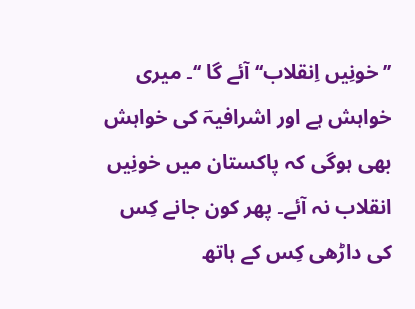’’خونِیں اِنقلاب‘‘ آئے گا ‘‘۔ میری خواہش ہے اور اشرافیہؔ کی خواہش بھی ہوگی کہ پاکستان میں خونِیں انقلاب نہ آئے۔ پھر کون جانے کِس کی داڑھی کِس کے ہاتھ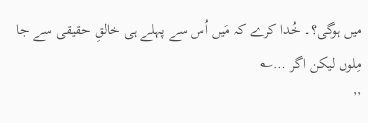میں ہوگی؟۔ خُدا کرے کہ مَیں اُس سے پہلے ہی خالقِ حقیقی سے جا مِلوں لیکن اگر …؎
’’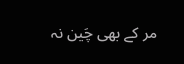مر کے بھی چَین نہ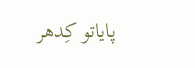پایاتو کِدھر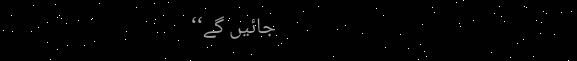جائیں گے‘‘